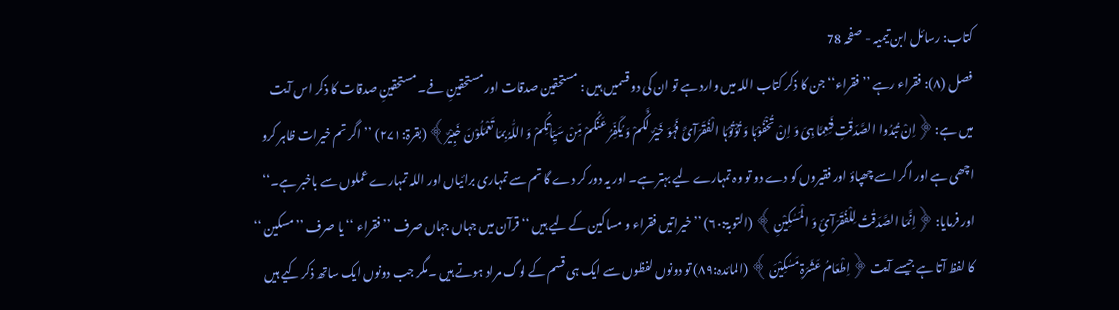کتاب: رسائل ابن تیمیہ - صفحہ 78
فصل (۸): فقراء رہے ’’ فقراء‘‘ جن کا ذکر کتاب اللہ میں وارد ہے تو ان کی دو قسمیں ہیں : مستحقین صدقات اور مستحقینِ فے۔ مستحقینِ صدقات کا ذکر اس آیت میں ہے: ﴿اِنْ تُبْدُوا الصَّدَقٰتِ فَنِعِمَّا ہِیَ وَ اِنْ تُخْفُوْہَا وَ تُؤْتُوْہَا الْفُقَرَآئَ فَہُوَ خَیْرٌ لَّکُمْ وَ یُکَفِّرُ عَنْکُمْ مِّنْ سَیِّاٰتِکُمْ وَ اللّٰہُ بِمَا تَعْمَلُوْنَ خَبِیْرٌ﴾ (بقرۃ:۲۷۱) ’’اگر تم خیرات ظاہر کرو اچھی ہے اور اگر اسے چھپاؤ اور فقیروں کو دے دو تو وہ تمہارے لیے بہتر ہے۔ اور یہ دور کر دے گا تم سے تمہاری برائیاں اور اللہ تمہارے عملوں سے باخبر ہے۔‘‘ اور فرمایا: ﴿اِنَّمَا الصَّدَقٰتُ لِلْفُقَرَآئِ وَ الْمَسٰکِیْنِ ﴾ (التوبۃ:۶۰) ’’خیراتیں فقراء و مساکین کے لیے ہیں ‘‘ قرآن میں جہاں جہاں صرف ’’ فقراء ‘‘ یا صرف ’’مسکین ‘‘ کا لفظ آتا ہے جیسے آیت ﴿اِطْعَامُ عَشَرَۃِ مَسٰکِیْنَ ﴾ (المائدہ:۸۹) تو دونوں لفظوں سے ایک ہی قسم کے لوگ مراد ہوتے ہیں ۔مگر جب دونوں ایک ساتھ ذکر کیے ہیں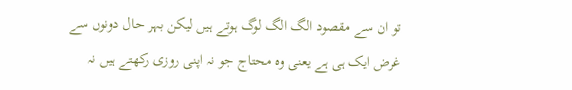تو ان سے مقصود الگ الگ لوگ ہوتے ہیں لیکن بہر حال دونوں سے غرض ایک ہی ہے یعنی وہ محتاج جو نہ اپنی روزی رکھتے ہیں نہ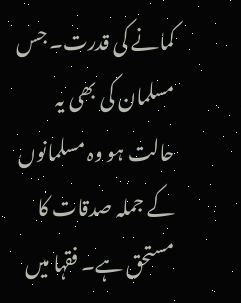کمانے کی قدرت۔ جس مسلمان کی بھی یہ حالت ہو وہ مسلمانوں کے جملہ صدقات کا مستحق ہے۔ فقہا میں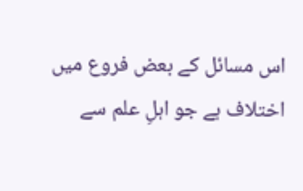اس مسائل کے بعض فروع میں اختلاف ہے جو اہلِ علم سے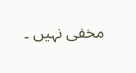مخفی نہیں ۔